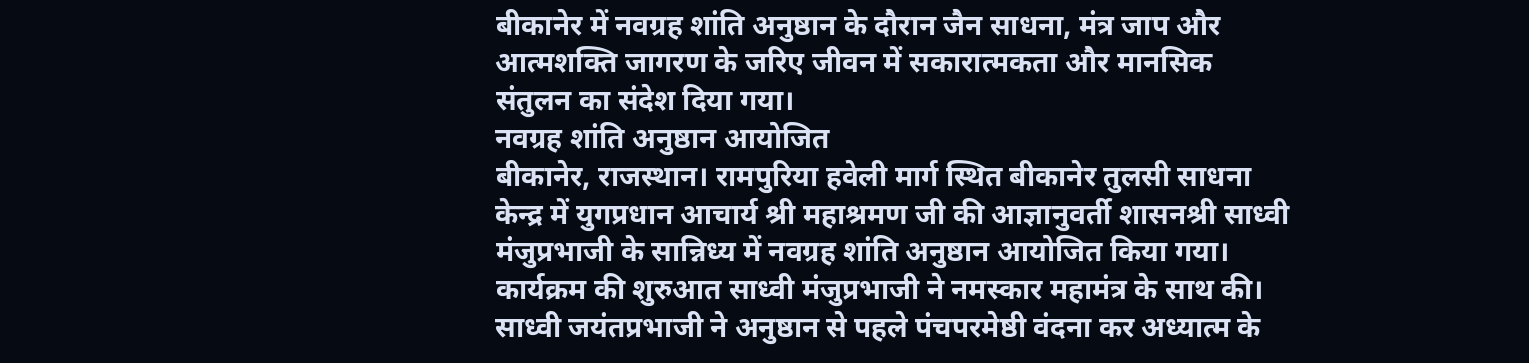बीकानेर में नवग्रह शांति अनुष्ठान के दौरान जैन साधना, मंत्र जाप और आत्मशक्ति जागरण के जरिए जीवन में सकारात्मकता और मानसिक संतुलन का संदेश दिया गया।
नवग्रह शांति अनुष्ठान आयोजित
बीकानेर, राजस्थान। रामपुरिया हवेली मार्ग स्थित बीकानेर तुलसी साधना केन्द्र में युगप्रधान आचार्य श्री महाश्रमण जी की आज्ञानुवर्ती शासनश्री साध्वी मंजुप्रभाजी के सान्निध्य में नवग्रह शांति अनुष्ठान आयोजित किया गया। कार्यक्रम की शुरुआत साध्वी मंजुप्रभाजी ने नमस्कार महामंत्र के साथ की। साध्वी जयंतप्रभाजी ने अनुष्ठान से पहले पंचपरमेष्ठी वंदना कर अध्यात्म के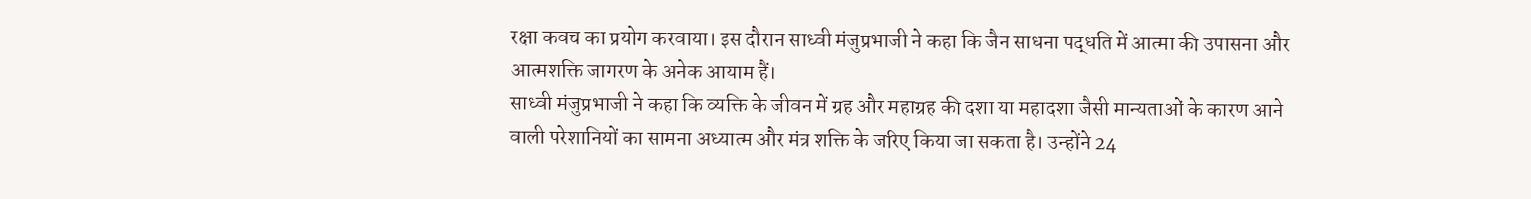रक्षा कवच का प्रयोग करवाया। इस दौरान साध्वी मंजुप्रभाजी ने कहा कि जैन साधना पद्धति में आत्मा की उपासना और आत्मशक्ति जागरण के अनेक आयाम हैं।
साध्वी मंजुप्रभाजी ने कहा कि व्यक्ति के जीवन में ग्रह और महाग्रह की दशा या महादशा जैसी मान्यताओं के कारण आने वाली परेशानियों का सामना अध्यात्म और मंत्र शक्ति के जरिए किया जा सकता है। उन्होंने 24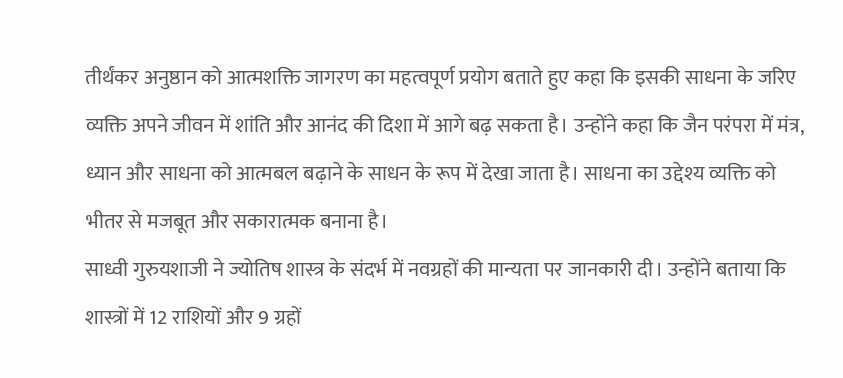तीर्थंकर अनुष्ठान को आत्मशक्ति जागरण का महत्वपूर्ण प्रयोग बताते हुए कहा कि इसकी साधना के जरिए व्यक्ति अपने जीवन में शांति और आनंद की दिशा में आगे बढ़ सकता है। उन्होंने कहा कि जैन परंपरा में मंत्र, ध्यान और साधना को आत्मबल बढ़ाने के साधन के रूप में देखा जाता है। साधना का उद्देश्य व्यक्ति को भीतर से मजबूत और सकारात्मक बनाना है।
साध्वी गुरुयशाजी ने ज्योतिष शास्त्र के संदर्भ में नवग्रहों की मान्यता पर जानकारी दी। उन्होंने बताया कि शास्त्रों में 12 राशियों और 9 ग्रहों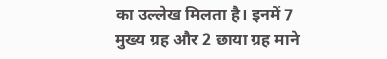का उल्लेख मिलता है। इनमें 7 मुख्य ग्रह और 2 छाया ग्रह माने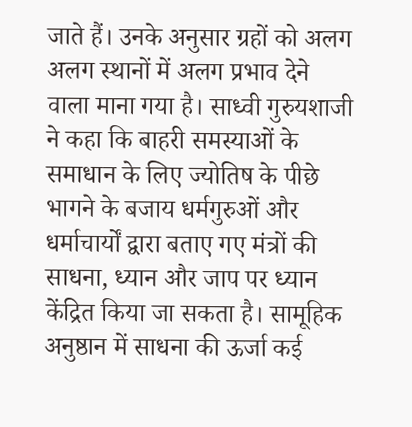जाते हैं। उनके अनुसार ग्रहों को अलग अलग स्थानों में अलग प्रभाव देने वाला माना गया है। साध्वी गुरुयशाजी ने कहा कि बाहरी समस्याओं के समाधान के लिए ज्योतिष के पीछे भागने के बजाय धर्मगुरुओं और धर्माचार्यों द्वारा बताए गए मंत्रों की साधना, ध्यान और जाप पर ध्यान केंद्रित किया जा सकता है। सामूहिक अनुष्ठान में साधना की ऊर्जा कई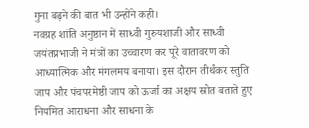गुना बढ़ने की बात भी उन्होंने कही।
नवग्रह शांति अनुष्ठान में साध्वी गुरुयशाजी और साध्वी जयंतप्रभाजी ने मंत्रों का उच्चारण कर पूरे वातावरण को आध्यात्मिक और मंगलमय बनाया। इस दौरान तीर्थंकर स्तुति जाप और पंचपरमेष्ठी जाप को ऊर्जा का अक्षय स्रोत बताते हुए नियमित आराधना और साधना के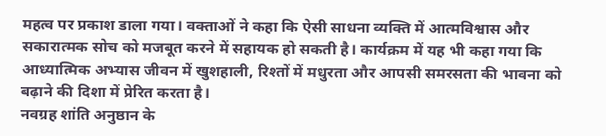महत्व पर प्रकाश डाला गया। वक्ताओं ने कहा कि ऐसी साधना व्यक्ति में आत्मविश्वास और सकारात्मक सोच को मजबूत करने में सहायक हो सकती है। कार्यक्रम में यह भी कहा गया कि आध्यात्मिक अभ्यास जीवन में खुशहाली, रिश्तों में मधुरता और आपसी समरसता की भावना को बढ़ाने की दिशा में प्रेरित करता है।
नवग्रह शांति अनुष्ठान के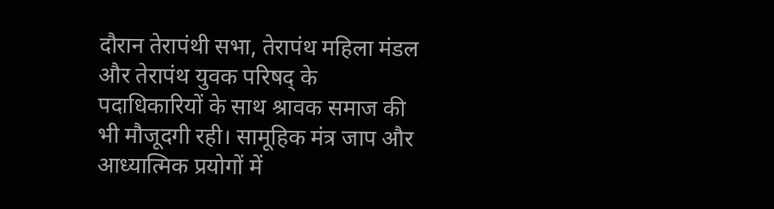दौरान तेरापंथी सभा, तेरापंथ महिला मंडल और तेरापंथ युवक परिषद् के पदाधिकारियों के साथ श्रावक समाज की भी मौजूदगी रही। सामूहिक मंत्र जाप और आध्यात्मिक प्रयोगों में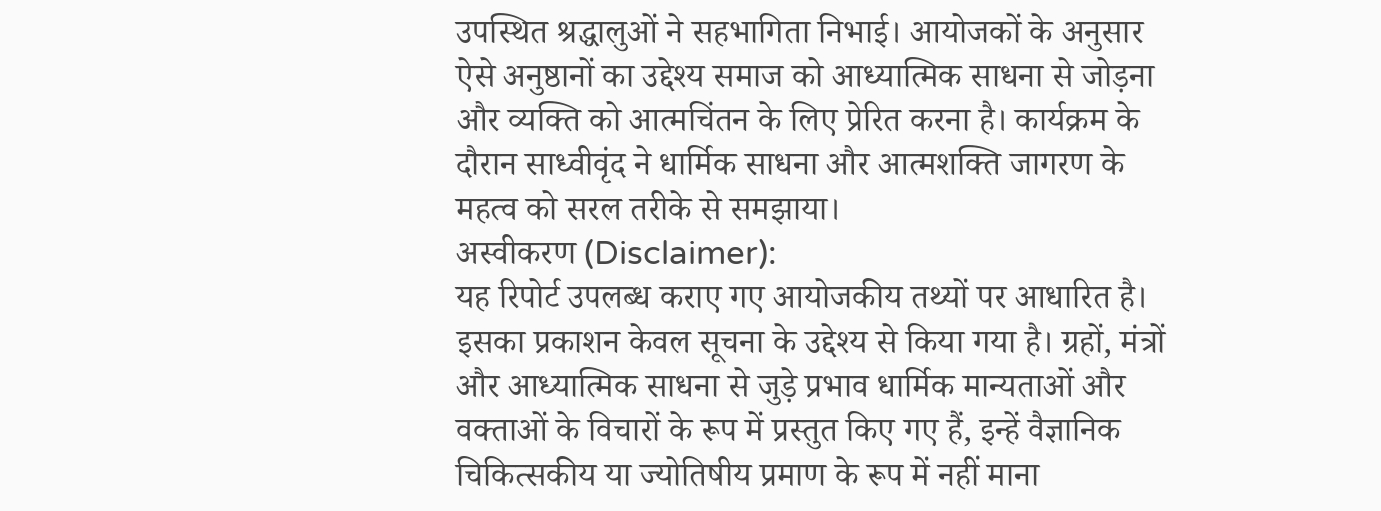उपस्थित श्रद्धालुओं ने सहभागिता निभाई। आयोजकों के अनुसार ऐसे अनुष्ठानों का उद्देश्य समाज को आध्यात्मिक साधना से जोड़ना और व्यक्ति को आत्मचिंतन के लिए प्रेरित करना है। कार्यक्रम के दौरान साध्वीवृंद ने धार्मिक साधना और आत्मशक्ति जागरण के महत्व को सरल तरीके से समझाया।
अस्वीकरण (Disclaimer):
यह रिपोर्ट उपलब्ध कराए गए आयोजकीय तथ्यों पर आधारित है। इसका प्रकाशन केवल सूचना के उद्देश्य से किया गया है। ग्रहों, मंत्रों और आध्यात्मिक साधना से जुड़े प्रभाव धार्मिक मान्यताओं और वक्ताओं के विचारों के रूप में प्रस्तुत किए गए हैं, इन्हें वैज्ञानिक चिकित्सकीय या ज्योतिषीय प्रमाण के रूप में नहीं माना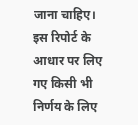जाना चाहिए। इस रिपोर्ट के आधार पर लिए गए किसी भी निर्णय के लिए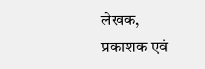लेखक, प्रकाशक एवं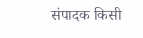संपादक किसी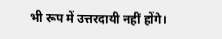भी रूप में उत्तरदायी नहीं होंगे।